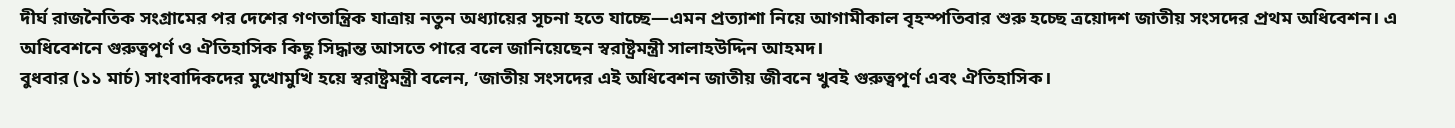দীর্ঘ রাজনৈতিক সংগ্রামের পর দেশের গণতান্ত্রিক যাত্রায় নতুন অধ্যায়ের সূচনা হতে যাচ্ছে—এমন প্রত্যাশা নিয়ে আগামীকাল বৃহস্পতিবার শুরু হচ্ছে ত্রয়োদশ জাতীয় সংসদের প্রথম অধিবেশন। এ অধিবেশনে গুরুত্বপূর্ণ ও ঐতিহাসিক কিছু সিদ্ধান্ত আসতে পারে বলে জানিয়েছেন স্বরাষ্ট্রমন্ত্রী সালাহউদ্দিন আহমদ।
বুধবার (১১ মার্চ) সাংবাদিকদের মুখোমুখি হয়ে স্বরাষ্ট্রমন্ত্রী বলেন, ‘জাতীয় সংসদের এই অধিবেশন জাতীয় জীবনে খুবই গুরুত্বপূর্ণ এবং ঐতিহাসিক।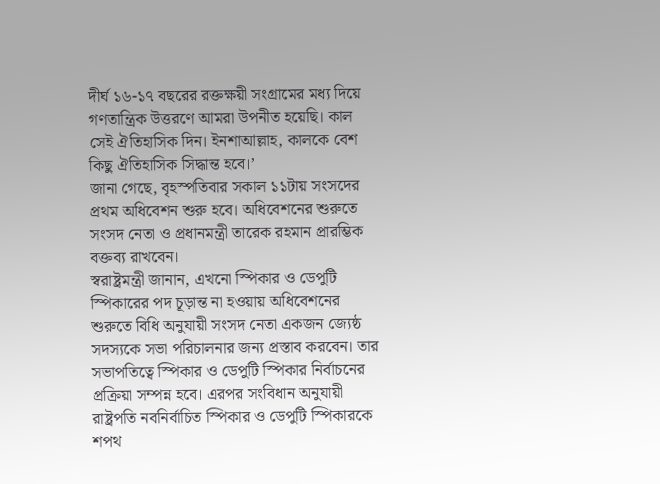দীর্ঘ ১৬-১৭ বছরের রক্তক্ষয়ী সংগ্রামের মধ্য দিয়ে গণতান্ত্রিক উত্তরণে আমরা উপনীত হয়েছি। কাল সেই ঐতিহাসিক দিন। ইনশাআল্লাহ, কালকে বেশ কিছু ঐতিহাসিক সিদ্ধান্ত হবে।’
জানা গেছে, বৃহস্পতিবার সকাল ১১টায় সংসদের প্রথম অধিবেশন শুরু হবে। অধিবেশনের শুরুতে সংসদ নেতা ও প্রধানমন্ত্রী তারেক রহমান প্রারম্ভিক বক্তব্য রাখবেন।
স্বরাষ্ট্রমন্ত্রী জানান, এখনো স্পিকার ও ডেপুটি স্পিকারের পদ চূড়ান্ত না হওয়ায় অধিবেশনের শুরুতে বিধি অনুযায়ী সংসদ নেতা একজন জ্যেষ্ঠ সদস্যকে সভা পরিচালনার জন্য প্রস্তাব করবেন। তার সভাপতিত্বে স্পিকার ও ডেপুটি স্পিকার নির্বাচনের প্রক্রিয়া সম্পন্ন হবে। এরপর সংবিধান অনুযায়ী রাষ্ট্রপতি নবনির্বাচিত স্পিকার ও ডেপুটি স্পিকারকে শপথ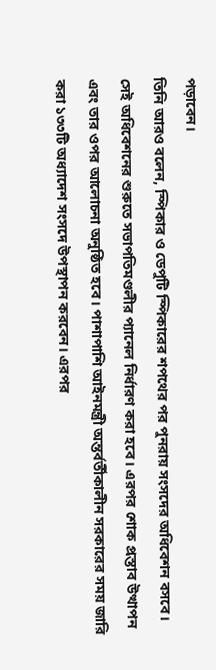পড়াবেন।
তিনি আরও বলেন, স্পিকার ও ডেপুটি স্পিকারের শপথের পর পুনরায় সংসদের অধিবেশন বসবে। সেই অধিবেশনের শুরুতে সভাপতিমণ্ডলীর প্যানেল নির্ধারণ করা হবে। এরপর শোক প্রস্তাব উত্থাপন এবং তার ওপর আলোচনা অনুষ্ঠিত হবে। পাশাপাশি আইনমন্ত্রী অন্তর্বর্তীকালীন সরকারের সময় জারি করা ১৩৩টি অধ্যাদেশ সংসদে উপস্থাপন করবেন। এরপর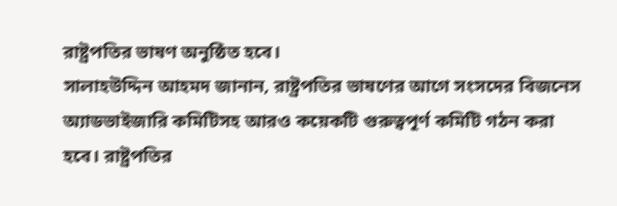রাষ্ট্রপতির ভাষণ অনুষ্ঠিত হবে।
সালাহউদ্দিন আহমদ জানান, রাষ্ট্রপতির ভাষণের আগে সংসদের বিজনেস অ্যাডভাইজারি কমিটিসহ আরও কয়েকটি গুরুত্বপূর্ণ কমিটি গঠন করা হবে। রাষ্ট্রপতির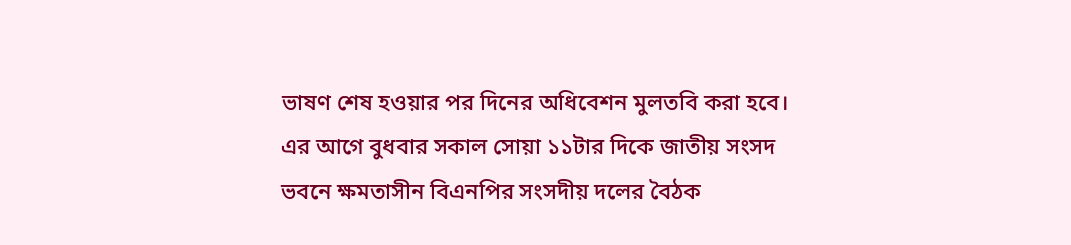ভাষণ শেষ হওয়ার পর দিনের অধিবেশন মুলতবি করা হবে।
এর আগে বুধবার সকাল সোয়া ১১টার দিকে জাতীয় সংসদ ভবনে ক্ষমতাসীন বিএনপির সংসদীয় দলের বৈঠক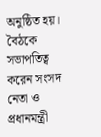অনুষ্ঠিত হয়। বৈঠকে সভাপতিত্ব করেন সংসদ নেতা ও প্রধানমন্ত্রী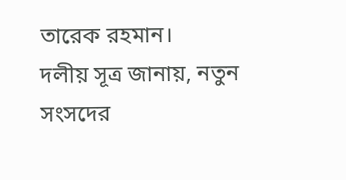তারেক রহমান।
দলীয় সূত্র জানায়, নতুন সংসদের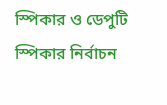স্পিকার ও ডেপুটি স্পিকার নির্বাচন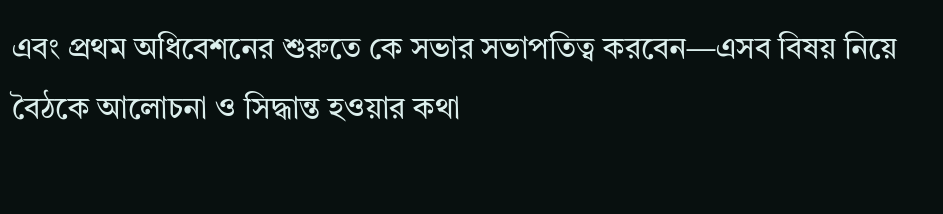এবং প্রথম অধিবেশনের শুরুতে কে সভার সভাপতিত্ব করবেন—এসব বিষয় নিয়ে বৈঠকে আলোচনা ও সিদ্ধান্ত হওয়ার কথা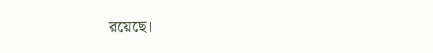রয়েছে।